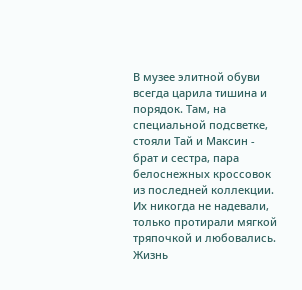В музее элитной обуви всегда царила тишина и порядок. Там, на специальной подсветке, стояли Тай и Максин - брат и сестра, пара белоснежных кроссовок из последней коллекции. Их никогда не надевали, только протирали мягкой тряпочкой и любовались. Жизнь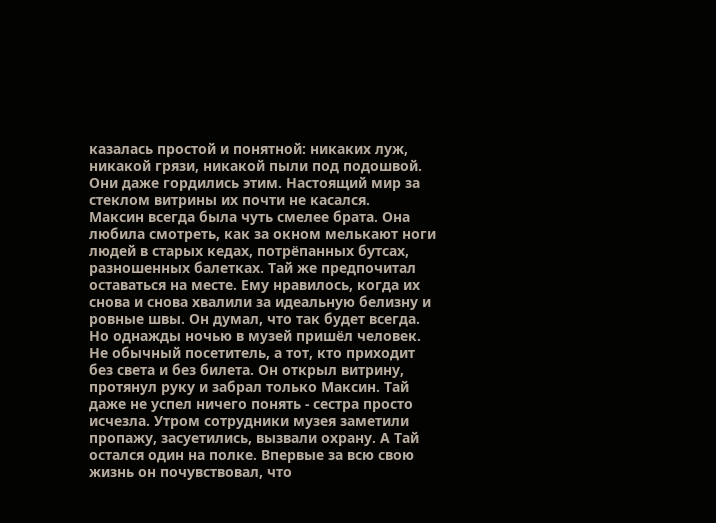казалась простой и понятной: никаких луж, никакой грязи, никакой пыли под подошвой. Они даже гордились этим. Настоящий мир за стеклом витрины их почти не касался.
Максин всегда была чуть смелее брата. Она любила смотреть, как за окном мелькают ноги людей в старых кедах, потрёпанных бутсах, разношенных балетках. Тай же предпочитал оставаться на месте. Ему нравилось, когда их снова и снова хвалили за идеальную белизну и ровные швы. Он думал, что так будет всегда.
Но однажды ночью в музей пришёл человек. Не обычный посетитель, а тот, кто приходит без света и без билета. Он открыл витрину, протянул руку и забрал только Максин. Тай даже не успел ничего понять - сестра просто исчезла. Утром сотрудники музея заметили пропажу, засуетились, вызвали охрану. А Тай остался один на полке. Впервые за всю свою жизнь он почувствовал, что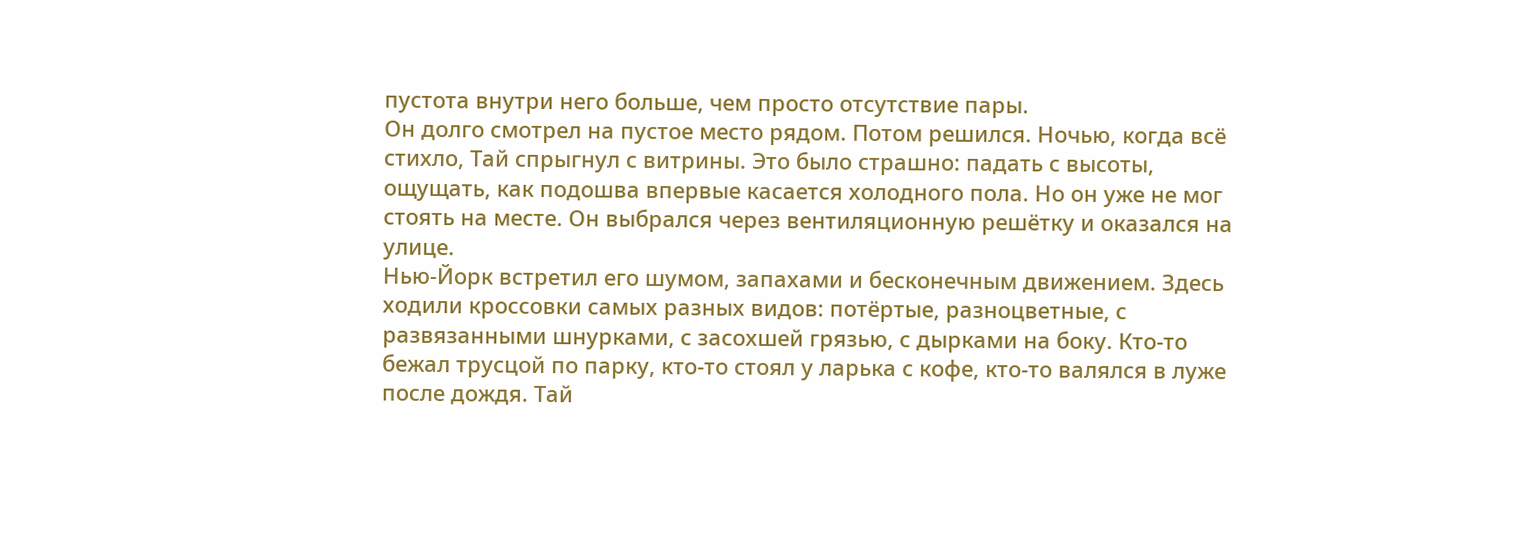пустота внутри него больше, чем просто отсутствие пары.
Он долго смотрел на пустое место рядом. Потом решился. Ночью, когда всё стихло, Тай спрыгнул с витрины. Это было страшно: падать с высоты, ощущать, как подошва впервые касается холодного пола. Но он уже не мог стоять на месте. Он выбрался через вентиляционную решётку и оказался на улице.
Нью-Йорк встретил его шумом, запахами и бесконечным движением. Здесь ходили кроссовки самых разных видов: потёртые, разноцветные, с развязанными шнурками, с засохшей грязью, с дырками на боку. Кто-то бежал трусцой по парку, кто-то стоял у ларька с кофе, кто-то валялся в луже после дождя. Тай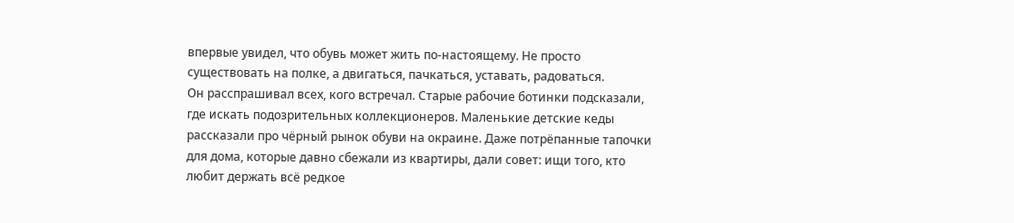впервые увидел, что обувь может жить по-настоящему. Не просто существовать на полке, а двигаться, пачкаться, уставать, радоваться.
Он расспрашивал всех, кого встречал. Старые рабочие ботинки подсказали, где искать подозрительных коллекционеров. Маленькие детские кеды рассказали про чёрный рынок обуви на окраине. Даже потрёпанные тапочки для дома, которые давно сбежали из квартиры, дали совет: ищи того, кто любит держать всё редкое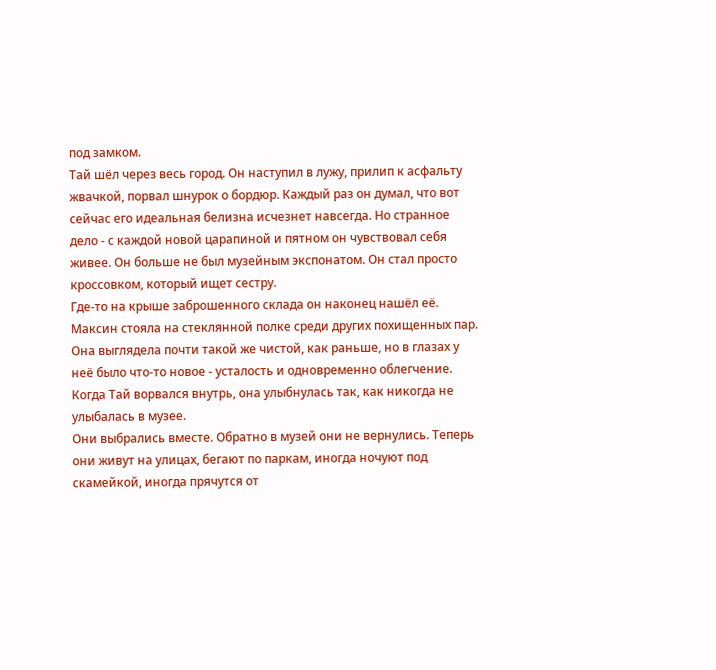под замком.
Тай шёл через весь город. Он наступил в лужу, прилип к асфальту жвачкой, порвал шнурок о бордюр. Каждый раз он думал, что вот сейчас его идеальная белизна исчезнет навсегда. Но странное дело - с каждой новой царапиной и пятном он чувствовал себя живее. Он больше не был музейным экспонатом. Он стал просто кроссовком, который ищет сестру.
Где-то на крыше заброшенного склада он наконец нашёл её. Максин стояла на стеклянной полке среди других похищенных пар. Она выглядела почти такой же чистой, как раньше, но в глазах у неё было что-то новое - усталость и одновременно облегчение. Когда Тай ворвался внутрь, она улыбнулась так, как никогда не улыбалась в музее.
Они выбрались вместе. Обратно в музей они не вернулись. Теперь они живут на улицах, бегают по паркам, иногда ночуют под скамейкой, иногда прячутся от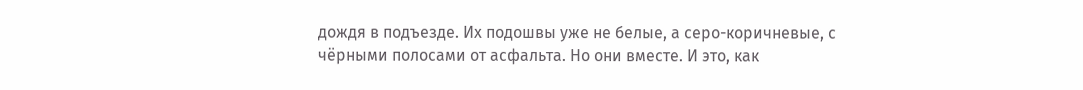дождя в подъезде. Их подошвы уже не белые, а серо-коричневые, с чёрными полосами от асфальта. Но они вместе. И это, как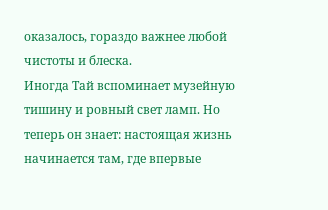оказалось, гораздо важнее любой чистоты и блеска.
Иногда Тай вспоминает музейную тишину и ровный свет ламп. Но теперь он знает: настоящая жизнь начинается там, где впервые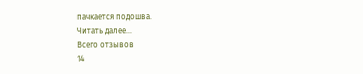пачкается подошва.
Читать далее...
Всего отзывов
14